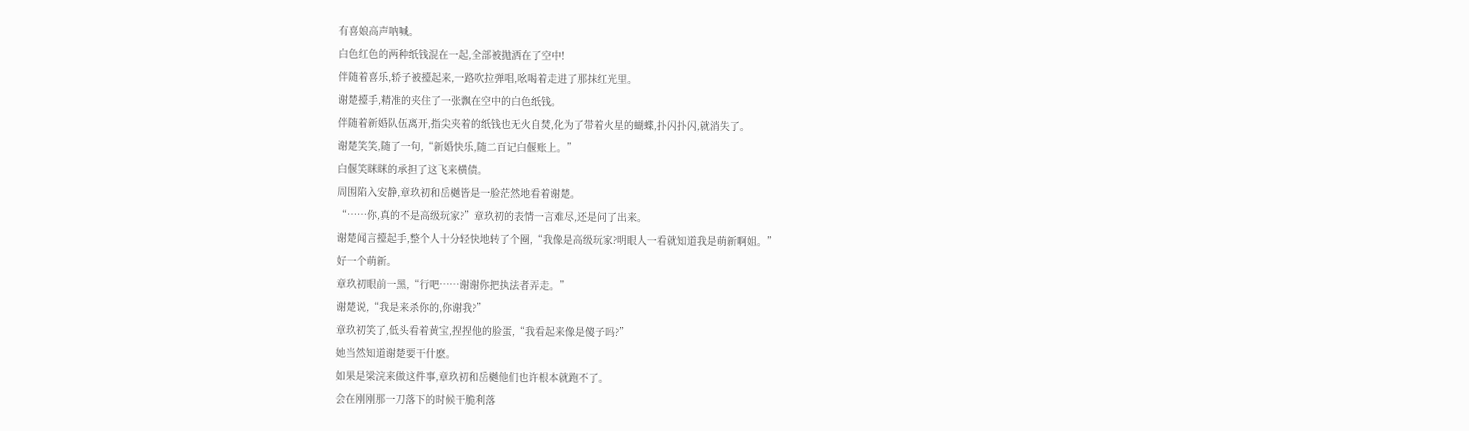有喜娘高声呐喊。
白色红色的两种纸钱混在一起,全部被抛洒在了空中!
伴随着喜乐,轿子被擡起来,一路吹拉弹唱,吆喝着走进了那抹红光里。
谢楚擡手,精准的夹住了一张飘在空中的白色纸钱。
伴随着新婚队伍离开,指尖夹着的纸钱也无火自焚,化为了带着火星的蝴蝶,扑闪扑闪,就消失了。
谢楚笑笑,随了一句,“新婚快乐,随二百记白偃账上。”
白偃笑眯眯的承担了这飞来横债。
周围陷入安静,章玖初和岳樾皆是一脸茫然地看着谢楚。
“……你,真的不是高级玩家?”章玖初的表情一言难尽,还是问了出来。
谢楚闻言擡起手,整个人十分轻快地转了个圈,“我像是高级玩家?明眼人一看就知道我是萌新啊姐。”
好一个萌新。
章玖初眼前一黑,“行吧……谢谢你把执法者弄走。”
谢楚说,“我是来杀你的,你谢我?”
章玖初笑了,低头看着黄宝,捏捏他的脸蛋,“我看起来像是傻子吗?”
她当然知道谢楚要干什麽。
如果是梁浣来做这件事,章玖初和岳樾他们也许根本就跑不了。
会在刚刚那一刀落下的时候干脆利落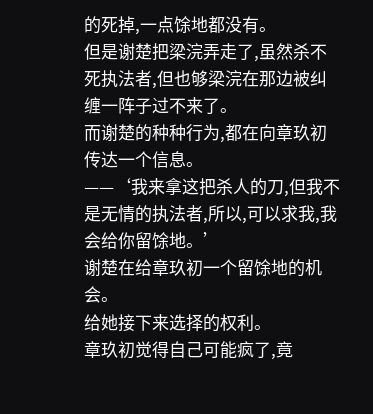的死掉,一点馀地都没有。
但是谢楚把梁浣弄走了,虽然杀不死执法者,但也够梁浣在那边被纠缠一阵子过不来了。
而谢楚的种种行为,都在向章玖初传达一个信息。
——‘我来拿这把杀人的刀,但我不是无情的执法者,所以,可以求我,我会给你留馀地。’
谢楚在给章玖初一个留馀地的机会。
给她接下来选择的权利。
章玖初觉得自己可能疯了,竟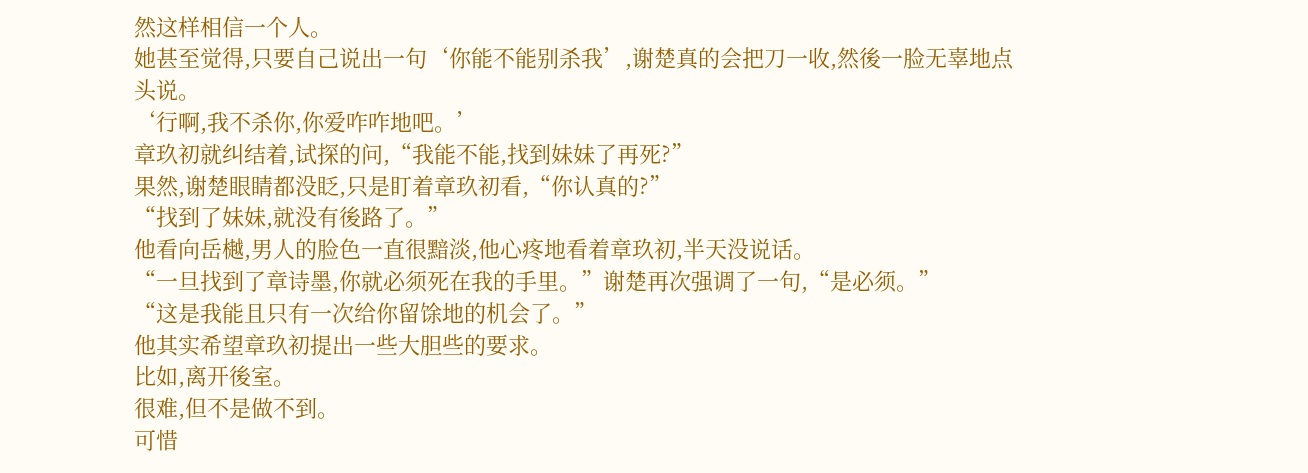然这样相信一个人。
她甚至觉得,只要自己说出一句‘你能不能别杀我’,谢楚真的会把刀一收,然後一脸无辜地点头说。
‘行啊,我不杀你,你爱咋咋地吧。’
章玖初就纠结着,试探的问,“我能不能,找到妹妹了再死?”
果然,谢楚眼睛都没眨,只是盯着章玖初看,“你认真的?”
“找到了妹妹,就没有後路了。”
他看向岳樾,男人的脸色一直很黯淡,他心疼地看着章玖初,半天没说话。
“一旦找到了章诗墨,你就必须死在我的手里。”谢楚再次强调了一句,“是必须。”
“这是我能且只有一次给你留馀地的机会了。”
他其实希望章玖初提出一些大胆些的要求。
比如,离开後室。
很难,但不是做不到。
可惜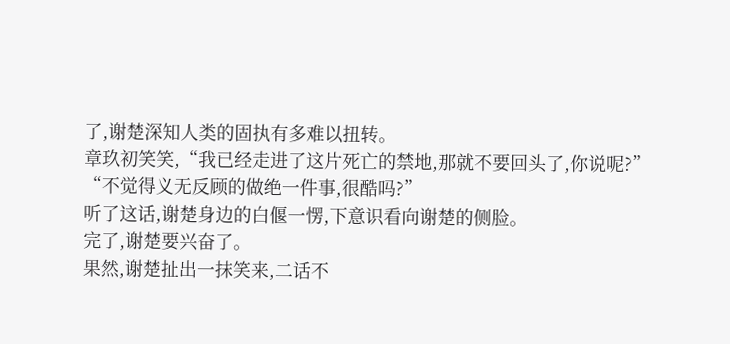了,谢楚深知人类的固执有多难以扭转。
章玖初笑笑,“我已经走进了这片死亡的禁地,那就不要回头了,你说呢?”
“不觉得义无反顾的做绝一件事,很酷吗?”
听了这话,谢楚身边的白偃一愣,下意识看向谢楚的侧脸。
完了,谢楚要兴奋了。
果然,谢楚扯出一抹笑来,二话不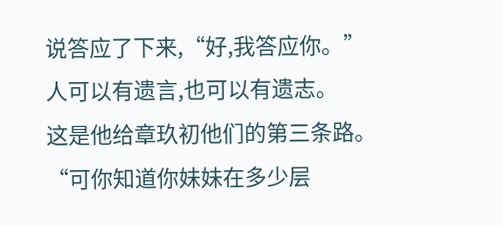说答应了下来,“好,我答应你。”
人可以有遗言,也可以有遗志。
这是他给章玖初他们的第三条路。
“可你知道你妹妹在多少层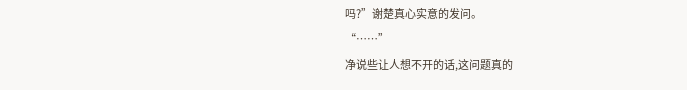吗?”谢楚真心实意的发问。
“……”
净说些让人想不开的话,这问题真的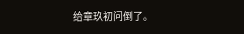给章玖初问倒了。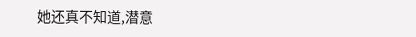她还真不知道,潜意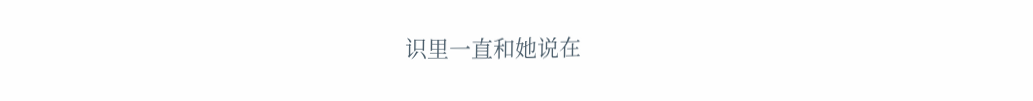识里一直和她说在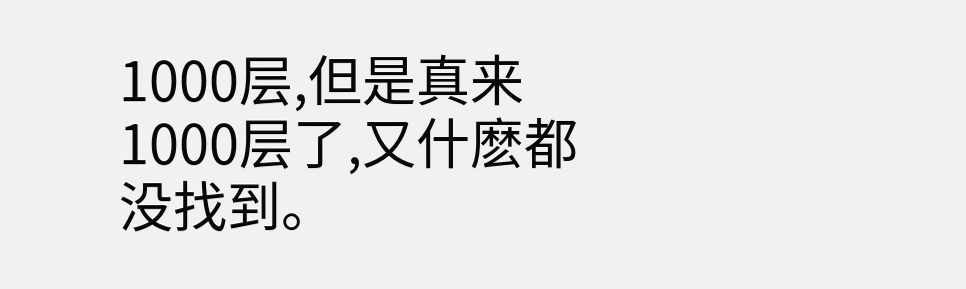1000层,但是真来1000层了,又什麽都没找到。